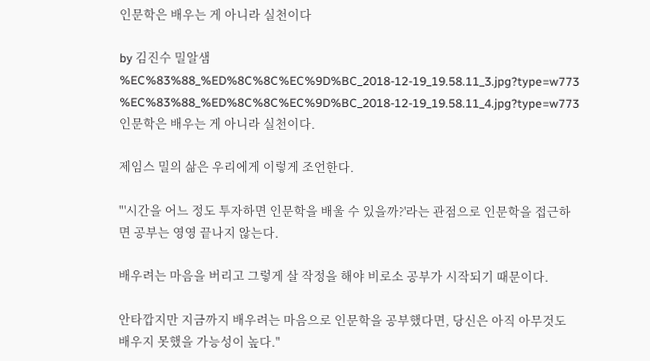인문학은 배우는 게 아니라 실천이다

by 김진수 밀알샘
%EC%83%88_%ED%8C%8C%EC%9D%BC_2018-12-19_19.58.11_3.jpg?type=w773
%EC%83%88_%ED%8C%8C%EC%9D%BC_2018-12-19_19.58.11_4.jpg?type=w773
인문학은 배우는 게 아니라 실천이다.

제임스 밀의 삶은 우리에게 이렇게 조언한다.

"'시간을 어느 정도 투자하면 인문학을 배울 수 있을까?'라는 관점으로 인문학을 접근하면 공부는 영영 끝나지 않는다.

배우려는 마음을 버리고 그렇게 살 작정을 해야 비로소 공부가 시작되기 때문이다.

안타깝지만 지금까지 배우려는 마음으로 인문학을 공부했다면, 당신은 아직 아무것도 배우지 못했을 가능성이 높다."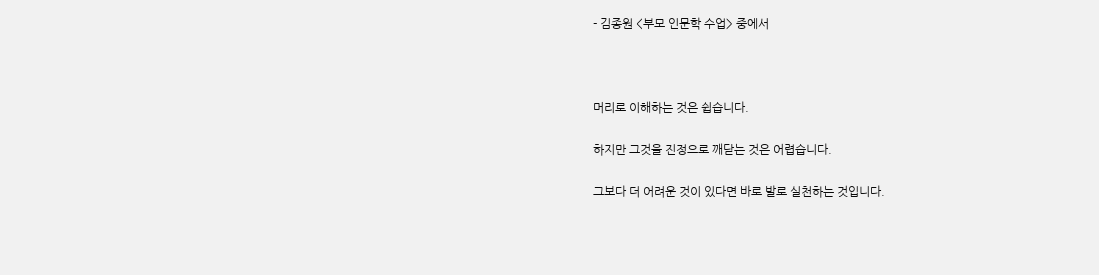- 김종원 <부모 인문학 수업> 중에서



머리로 이해하는 것은 쉽습니다.

하지만 그것을 진정으로 깨닫는 것은 어렵습니다.

그보다 더 어려운 것이 있다면 바로 발로 실천하는 것입니다.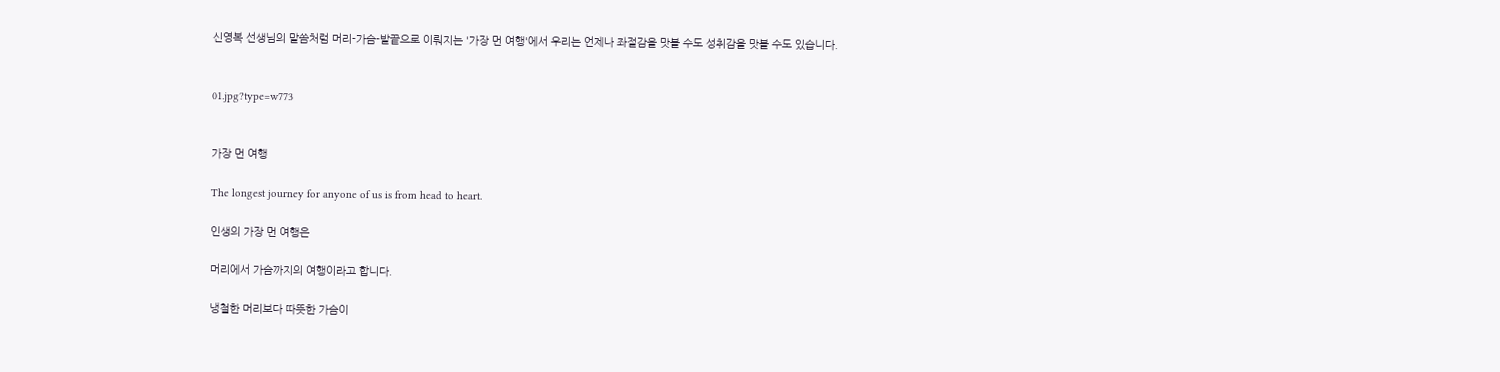신영복 선생님의 말씀처럼 머리-가슴-발끝으로 이뤄지는 '가장 먼 여행'에서 우리는 언제나 좌절감을 맛볼 수도 성취감을 맛볼 수도 있습니다.


01.jpg?type=w773


가장 먼 여행

The longest journey for anyone of us is from head to heart.

인생의 가장 먼 여행은

머리에서 가슴까지의 여행이라고 합니다.

냉철한 머리보다 따뜻한 가슴이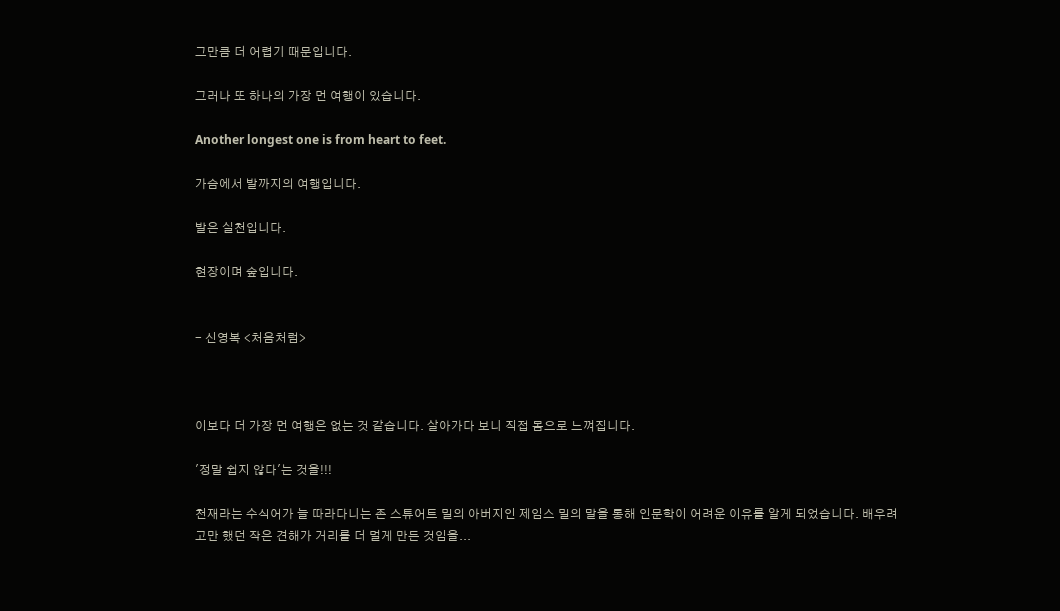그만큼 더 어렵기 때문입니다.

그러나 또 하나의 가장 먼 여행이 있습니다.

Another longest one is from heart to feet.

가슴에서 발까지의 여행입니다.

발은 실천입니다.

현장이며 숲입니다.


- 신영복 <처음처럼>



이보다 더 가장 먼 여행은 없는 것 같습니다. 살아가다 보니 직접 몸으로 느껴집니다.

'정말 쉽지 않다'는 것을!!!

천재라는 수식어가 늘 따라다니는 존 스튜어트 밀의 아버지인 제임스 밀의 말을 통해 인문학이 어려운 이유를 알게 되었습니다. 배우려고만 했던 작은 견해가 거리를 더 멀게 만든 것임을...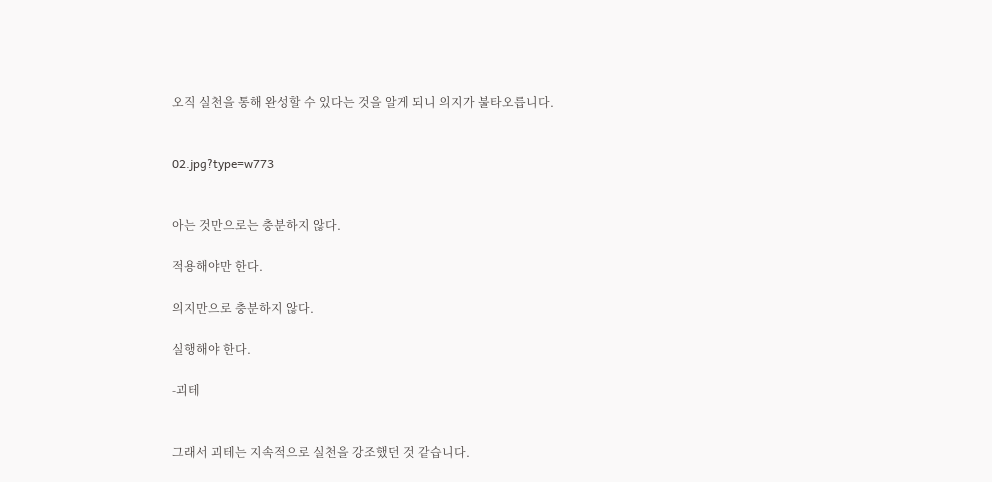오직 실천을 통해 완성할 수 있다는 것을 알게 되니 의지가 불타오릅니다.


02.jpg?type=w773


아는 것만으로는 충분하지 않다.

적용해야만 한다.

의지만으로 충분하지 않다.

실행해야 한다.

-괴테


그래서 괴테는 지속적으로 실천을 강조했던 것 같습니다.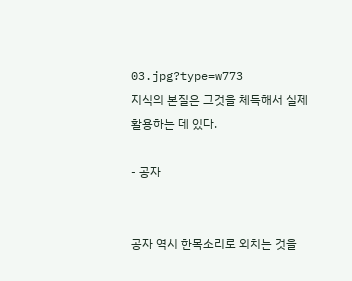03.jpg?type=w773
지식의 본질은 그것을 체득해서 실제 활용하는 데 있다.

- 공자


공자 역시 한목소리로 외치는 것을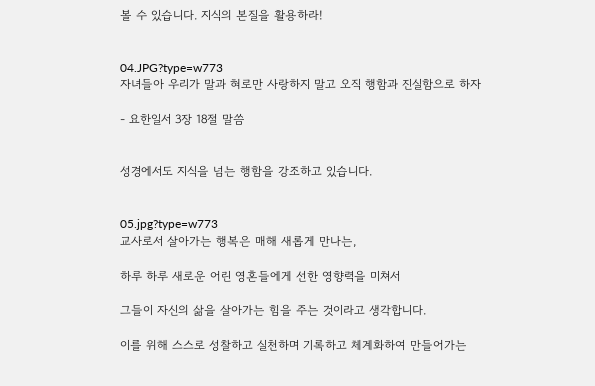볼 수 있습니다. 지식의 본질을 활용하라!


04.JPG?type=w773
자녀들아 우리가 말과 혀로만 사랑하지 말고 오직 행함과 진실함으로 하자

- 요한일서 3장 18절 말씀


성경에서도 지식을 넘는 행함을 강조하고 있습니다.


05.jpg?type=w773
교사로서 살아가는 행복은 매해 새롭게 만나는,

하루 하루 새로운 어린 영혼들에게 선한 영향력을 미쳐서

그들이 자신의 삶을 살아가는 힘을 주는 것이라고 생각합니다.

이를 위해 스스로 성찰하고 실천하며 기록하고 체계화하여 만들어가는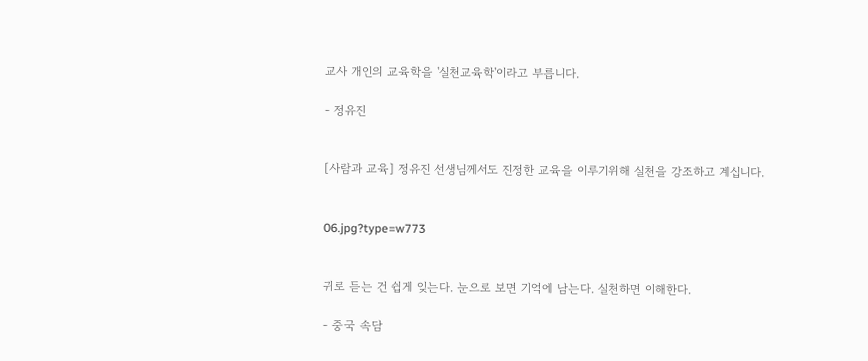교사 개인의 교육학을 '실천교육학'이라고 부릅니다.

- 정유진


[사람과 교육] 정유진 선생님께서도 진정한 교육을 이루기위해 실천을 강조하고 계십니다.


06.jpg?type=w773


귀로 듣는 건 쉽게 잊는다. 눈으로 보면 기억에 남는다. 실천하면 이해한다.

- 중국 속담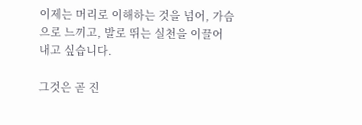이제는 머리로 이해하는 것을 넘어, 가슴으로 느끼고, 발로 뛰는 실천을 이끌어 내고 싶습니다.

그것은 곧 진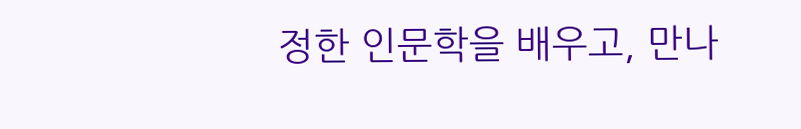정한 인문학을 배우고, 만나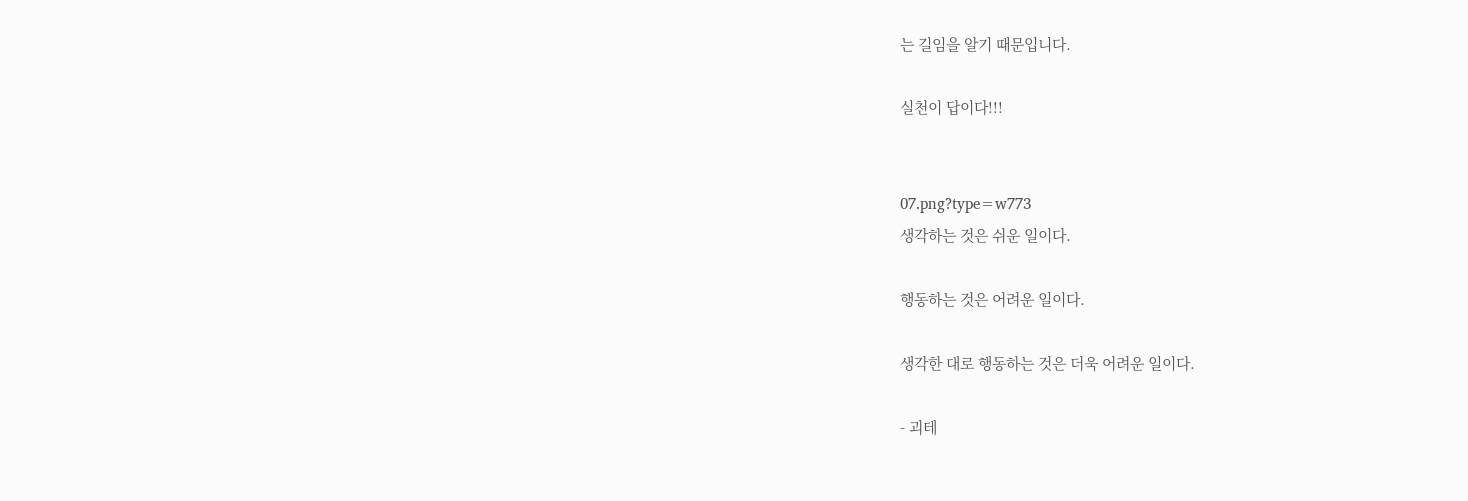는 길임을 알기 때문입니다.

실천이 답이다!!!


07.png?type=w773
생각하는 것은 쉬운 일이다.

행동하는 것은 어려운 일이다.

생각한 대로 행동하는 것은 더욱 어려운 일이다.

- 괴테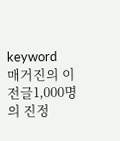keyword
매거진의 이전글1,000명의 진정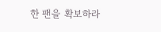한 팬을 확보하라